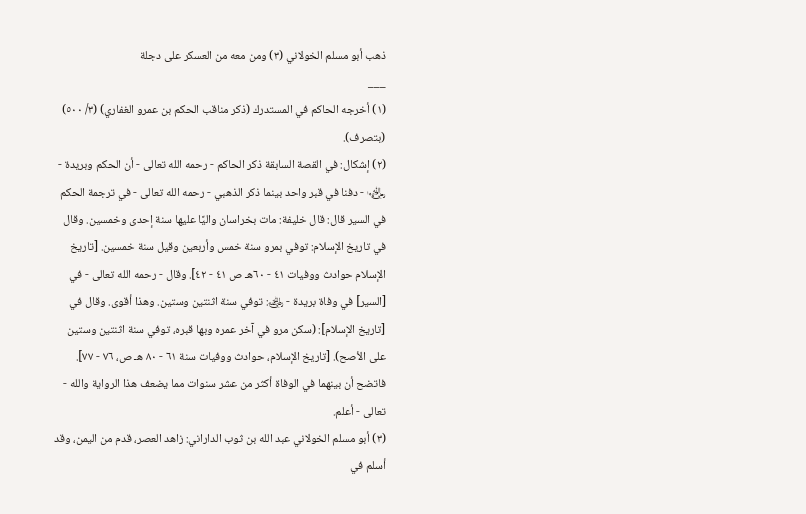ذهب أبو مسلم الخولاني (٣) ومن معه من العسكر على دجلة
___
(١) أخرجه الحاكم في المستدرك (ذكر مناقب الحكم بن عمرو الغفاري) (٣/ ٥٠٠) (بتصرف).
(٢) إشكال: في القصة السابقة ذكر الحاكم - رحمه الله تعالى - أن الحكم وبريدة - ﵄ - دفنا في قبر واحد بينما ذكر الذهبي - رحمه الله تعالى - في ترجمة الحكم في السير قال: قال خليفة: مات بخراسان واليًا عليها سنة إحدى وخمسين. وقال في تاريخ الإسلام: توفي بمرو سنة خمس وأربعين وقيل سنة خمسين. [تاريخ الإسلام حوادث ووفيات ٤١ - ٦٠هـ ص ٤١ - ٤٢]. وقال - رحمه الله تعالى - في [السير] في وفاة بريدة - ﵁: توفي سنة اثنتين وستين. وهذا أقوى. وقال في [تاريخ الإسلام]: (سكن مرو في آخر عمره وبها قبره، توفي سنة اثنتين وستين على الأصح). [تاريخ الإسلام، حوادث ووفيات سنة ٦١ - ٨٠ هـ ص، ٧٦ - ٧٧]. فاتضح أن بينهما في الوفاة أكثر من عشر سنوات مما يضعف هذا الرواية والله - تعالى - أعلم.
(٣) أبو مسلم الخولاني عبد الله بن ثوب الداراني: زاهد العصر، قدم من اليمن، وقد أسلم في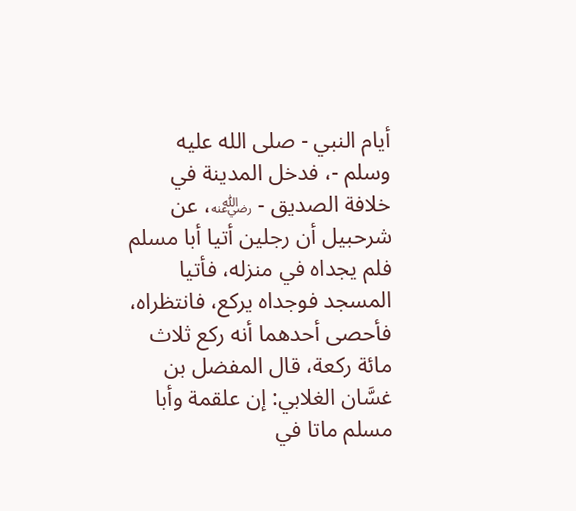أيام النبي - صلى الله عليه وسلم -، فدخل المدينة في خلافة الصديق - ﵁، عن شرحبيل أن رجلين أتيا أبا مسلم فلم يجداه في منزله، فأتيا المسجد فوجداه يركع، فانتظراه، فأحصى أحدهما أنه ركع ثلاث مائة ركعة، قال المفضل بن غسَّان الغلابي: إن علقمة وأبا مسلم ماتا في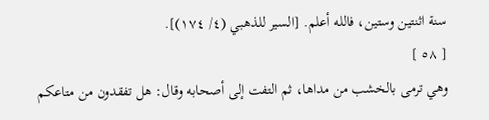سنة اثنتين وستين، فالله أعلم. [السير للذهبي (٤/ ١٧٤)].
[ ٥٨ ]
وهي ترمى بالخشب من مداها، ثم التفت إلى أصحابه وقال: هل تفقدون من متاعكم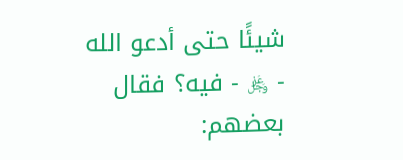شيئًا حتى أدعو الله - ﷿ - فيه؟ فقال بعضهم: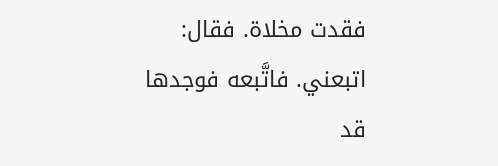فقدت مخلاة. فقال: اتبعني. فاتَّبعه فوجدها قد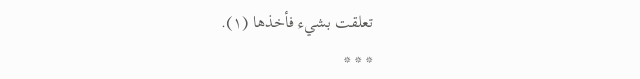تعلقت بشيء فأخذها (١).
* * *